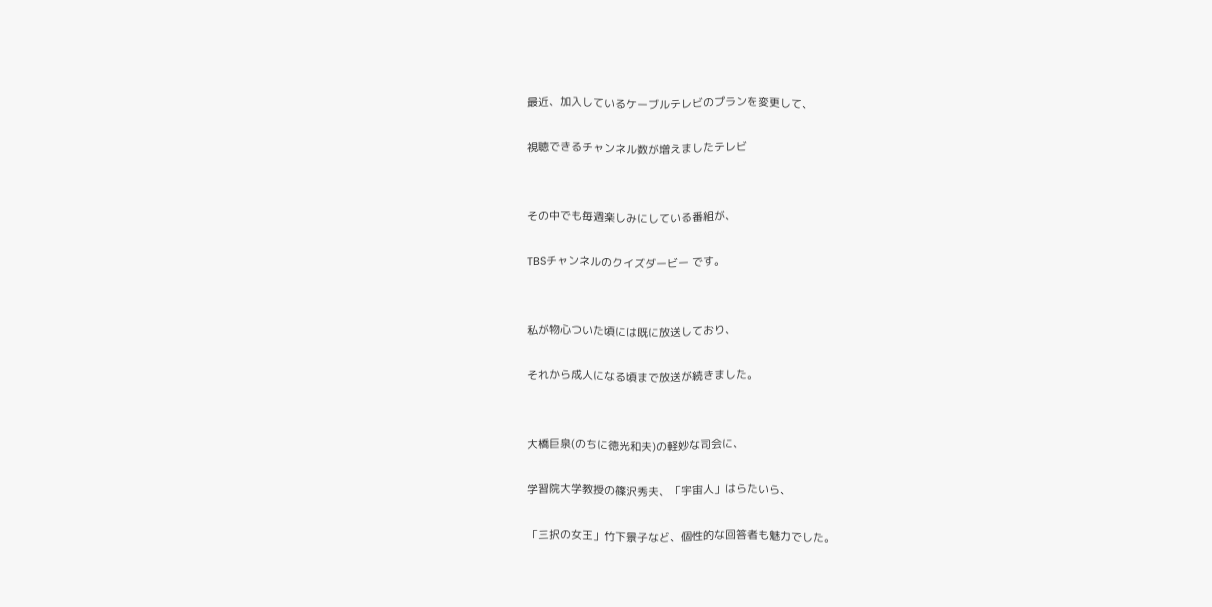最近、加入しているケーブルテレビのプランを変更して、

視聴できるチャンネル数が増えましたテレビ


その中でも毎週楽しみにしている番組が、

TBSチャンネルのクイズダービー です。


私が物心ついた頃には既に放送しており、

それから成人になる頃まで放送が続きました。


大橋巨泉(のちに徳光和夫)の軽妙な司会に、

学習院大学教授の篠沢秀夫、「宇宙人」はらたいら、

「三択の女王」竹下景子など、個性的な回答者も魅力でした。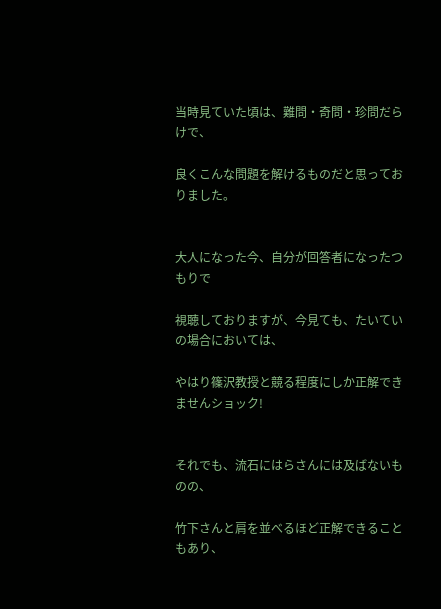当時見ていた頃は、難問・奇問・珍問だらけで、

良くこんな問題を解けるものだと思っておりました。


大人になった今、自分が回答者になったつもりで

視聴しておりますが、今見ても、たいていの場合においては、

やはり篠沢教授と競る程度にしか正解できませんショック!


それでも、流石にはらさんには及ばないものの、

竹下さんと肩を並べるほど正解できることもあり、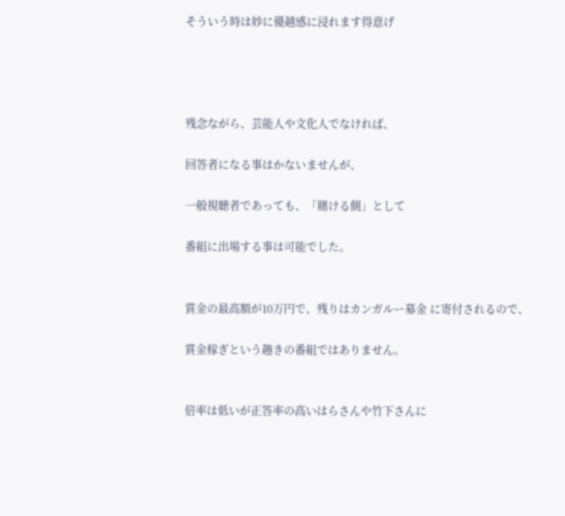そういう時は妙に優越感に浸れます得意げ




残念ながら、芸能人や文化人でなければ、

回答者になる事はかないませんが、

一般視聴者であっても、「賭ける側」として

番組に出場する事は可能でした。


賞金の最高額が10万円で、残りはカンガルー募金 に寄付されるので、

賞金稼ぎという趣きの番組ではありません。


倍率は低いが正答率の高いはらさんや竹下さんに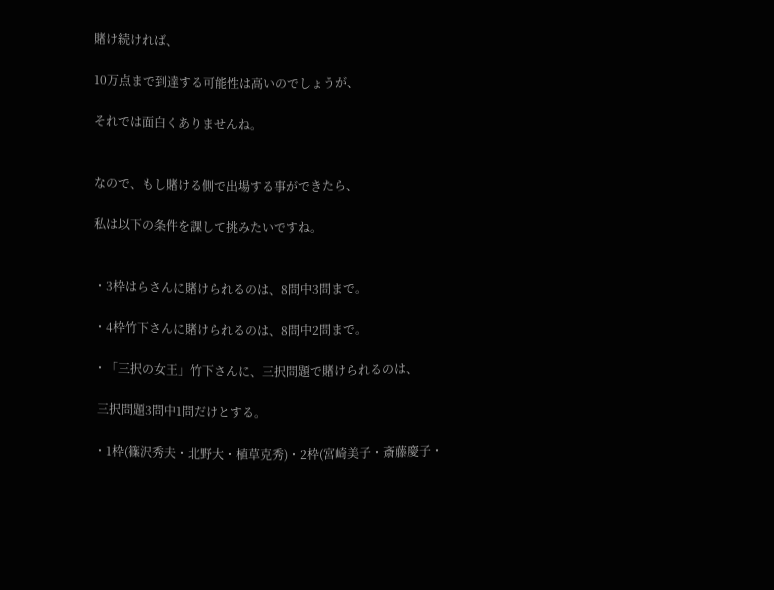賭け続ければ、

10万点まで到達する可能性は高いのでしょうが、

それでは面白くありませんね。


なので、もし賭ける側で出場する事ができたら、

私は以下の条件を課して挑みたいですね。


・3枠はらさんに賭けられるのは、8問中3問まで。

・4枠竹下さんに賭けられるのは、8問中2問まで。

・「三択の女王」竹下さんに、三択問題で賭けられるのは、

 三択問題3問中1問だけとする。

・1枠(篠沢秀夫・北野大・植草克秀)・2枠(宮崎美子・斎藤慶子・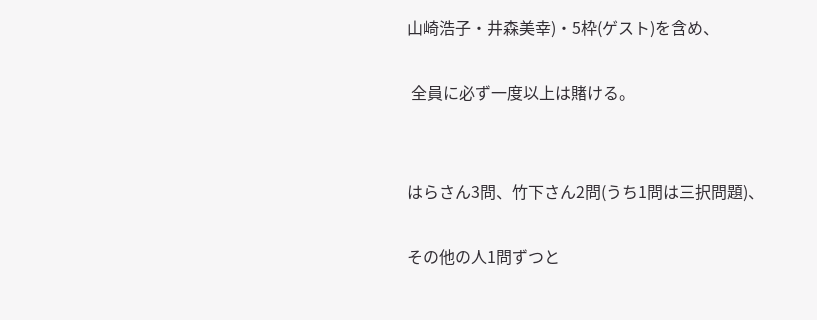山崎浩子・井森美幸)・5枠(ゲスト)を含め、

 全員に必ず一度以上は賭ける。


はらさん3問、竹下さん2問(うち1問は三択問題)、

その他の人1問ずつと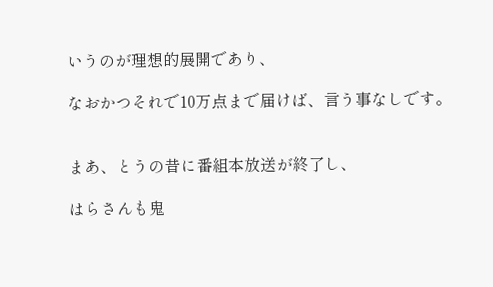いうのが理想的展開であり、

なおかつそれで10万点まで届けば、言う事なしです。


まあ、とうの昔に番組本放送が終了し、

はらさんも鬼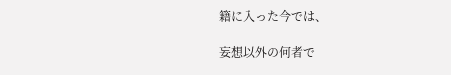籍に入った今では、

妄想以外の何者で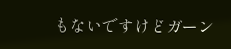もないですけどガーン